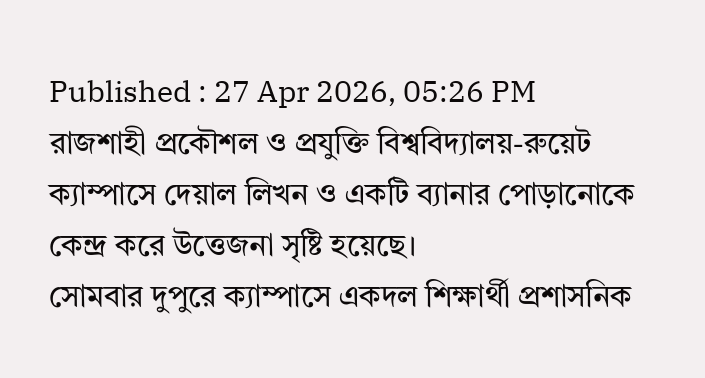Published : 27 Apr 2026, 05:26 PM
রাজশাহী প্রকৌশল ও প্রযুক্তি বিশ্ববিদ্যালয়-রুয়েট ক্যাম্পাসে দেয়াল লিখন ও একটি ব্যানার পোড়ানোকে কেন্দ্র করে উত্তেজনা সৃষ্টি হয়েছে।
সোমবার দুপুরে ক্যাম্পাসে একদল শিক্ষার্থী প্রশাসনিক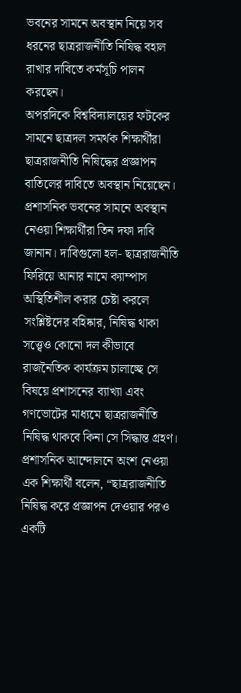ভবনের সামনে অবস্থান নিয়ে সব ধরনের ছাত্ররাজনীতি নিষিদ্ধ বহাল রাখার দাবিতে কর্মসূচি পালন করছেন।
অপরদিকে বিশ্ববিদ্যালয়ের ফটকের সামনে ছাত্রদল সমর্থক শিক্ষার্থীরা ছাত্ররাজনীতি নিষিদ্ধের প্রজ্ঞাপন বাতিলের দাবিতে অবস্থান নিয়েছেন।
প্রশাসনিক ভবনের সামনে অবস্থান নেওয়া শিক্ষার্থীরা তিন দফা দাবি জানান। দাবিগুলো হল- ছাত্ররাজনীতি ফিরিয়ে আনার নামে ক্যাম্পাস অস্থিতিশীল করার চেষ্টা করলে সংশ্লিষ্টদের বহিষ্কার, নিষিদ্ধ থাকা সত্ত্বেও কোনো দল কীভাবে রাজনৈতিক কার্যক্রম চালাচ্ছে সে বিষয়ে প্রশাসনের ব্যাখ্যা এবং গণভোটের মাধ্যমে ছাত্ররাজনীতি নিষিদ্ধ থাকবে কিনা সে সিদ্ধান্ত গ্রহণ।
প্রশাসনিক আন্দোলনে অংশ নেওয়া এক শিক্ষার্থী বলেন, “ছাত্ররাজনীতি নিষিদ্ধ করে প্রজ্ঞাপন দেওয়ার পরও একটি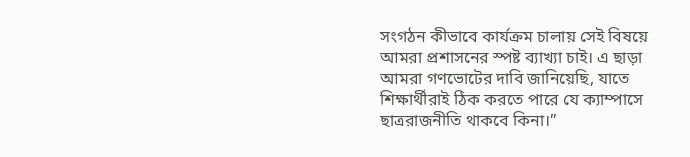সংগঠন কীভাবে কার্যক্রম চালায় সেই বিষয়ে আমরা প্রশাসনের স্পষ্ট ব্যাখ্যা চাই। এ ছাড়া আমরা গণভোটের দাবি জানিয়েছি, যাতে শিক্ষার্থীরাই ঠিক করতে পারে যে ক্যাম্পাসে ছাত্ররাজনীতি থাকবে কিনা।”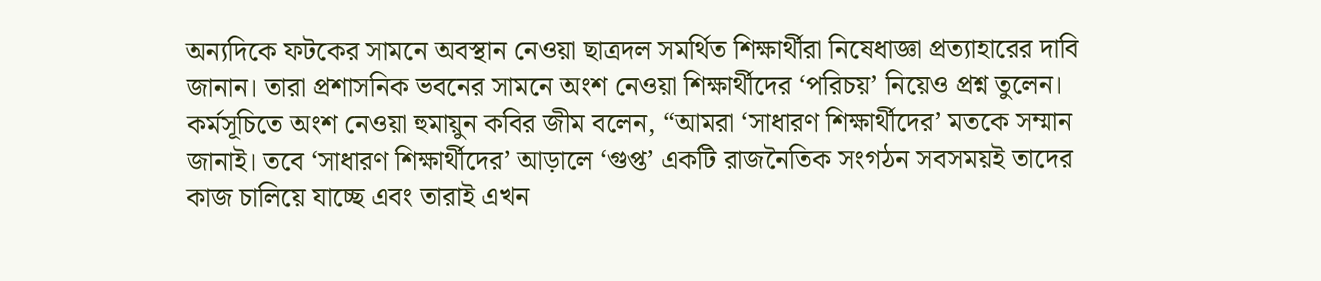অন্যদিকে ফটকের সামনে অবস্থান নেওয়া ছাত্রদল সমর্থিত শিক্ষার্থীরা নিষেধাজ্ঞা প্রত্যাহারের দাবি জানান। তারা প্রশাসনিক ভবনের সামনে অংশ নেওয়া শিক্ষার্থীদের ‘পরিচয়’ নিয়েও প্রশ্ন তুলেন।
কর্মসূচিতে অংশ নেওয়া হুমায়ুন কবির জীম বলেন, “আমরা ‘সাধারণ শিক্ষার্থীদের’ মতকে সম্মান জানাই। তবে ‘সাধারণ শিক্ষার্থীদের’ আড়ালে ‘গুপ্ত’ একটি রাজনৈতিক সংগঠন সবসময়ই তাদের কাজ চালিয়ে যাচ্ছে এবং তারাই এখন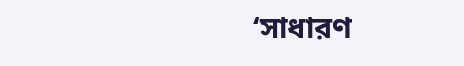‘সাধারণ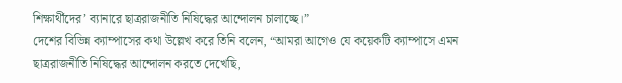শিক্ষার্থীদের’ ব্যানারে ছাত্ররাজনীতি নিষিদ্ধের আন্দোলন চালাচ্ছে।”
দেশের বিভিন্ন ক্যাম্পাসের কথা উল্লেখ করে তিনি বলেন, “আমরা আগেও যে কয়েকটি ক্যাম্পাসে এমন ছাত্ররাজনীতি নিষিদ্ধের আন্দোলন করতে দেখেছি,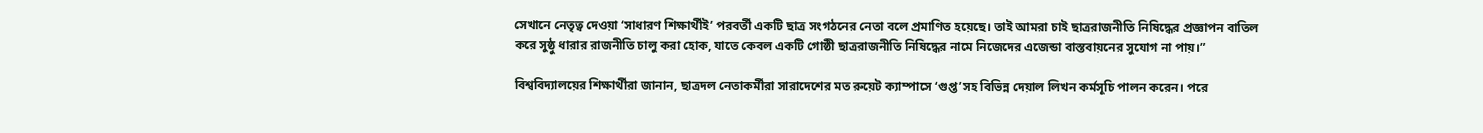সেখানে নেতৃত্ব দেওয়া ‘সাধারণ শিক্ষার্থীই’ পরবর্তী একটি ছাত্র সংগঠনের নেতা বলে প্রমাণিত হয়েছে। তাই আমরা চাই ছাত্ররাজনীতি নিষিদ্ধের প্রজ্ঞাপন বাতিল করে সুষ্ঠু ধারার রাজনীতি চালু করা হোক, যাতে কেবল একটি গোষ্ঠী ছাত্ররাজনীতি নিষিদ্ধের নামে নিজেদের এজেন্ডা বাস্তবায়নের সুযোগ না পায়।”

বিশ্ববিদ্যালয়ের শিক্ষার্থীরা জানান, ছাত্রদল নেতাকর্মীরা সারাদেশের মত রুয়েট ক্যাম্পাসে ‘গুপ্ত’সহ বিভিন্ন দেয়াল লিখন কর্মসূচি পালন করেন। পরে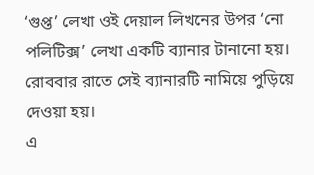‘গুপ্ত’ লেখা ওই দেয়াল লিখনের উপর ‘নো পলিটিক্স’ লেখা একটি ব্যানার টানানো হয়। রোববার রাতে সেই ব্যানারটি নামিয়ে পুড়িয়ে দেওয়া হয়।
এ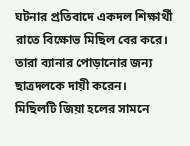ঘটনার প্রতিবাদে একদল শিক্ষার্থী রাতে বিক্ষোভ মিছিল বের করে। তারা ব্যানার পোড়ানোর জন্য ছাত্রদলকে দায়ী করেন।
মিছিলটি জিয়া হলের সামনে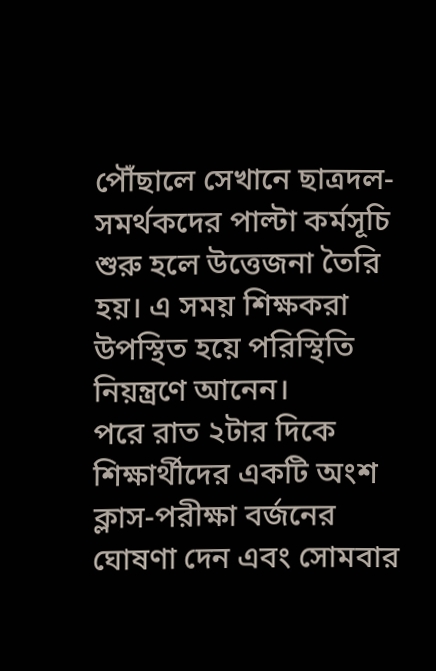পৌঁছালে সেখানে ছাত্রদল-সমর্থকদের পাল্টা কর্মসূচি শুরু হলে উত্তেজনা তৈরি হয়। এ সময় শিক্ষকরা উপস্থিত হয়ে পরিস্থিতি নিয়ন্ত্রণে আনেন।
পরে রাত ২টার দিকে শিক্ষার্থীদের একটি অংশ ক্লাস-পরীক্ষা বর্জনের ঘোষণা দেন এবং সোমবার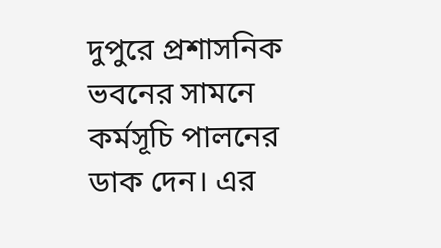দুপুরে প্রশাসনিক ভবনের সামনে কর্মসূচি পালনের ডাক দেন। এর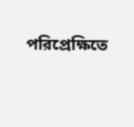পরিপ্রেক্ষিতে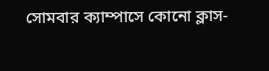সোমবার ক্যাম্পাসে কোনো ক্লাস-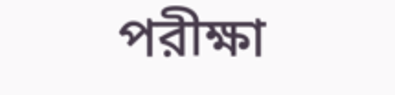পরীক্ষা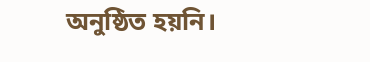অনুষ্ঠিত হয়নি।